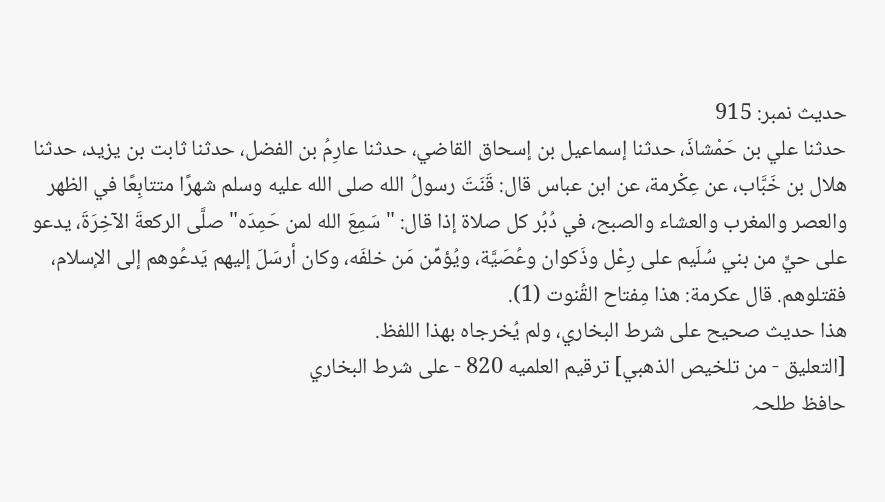حدیث نمبر: 915
حدثنا علي بن حَمْشاذَ، حدثنا إسماعيل بن إسحاق القاضي، حدثنا عارِمُ بن الفضل، حدثنا ثابت بن يزيد، حدثنا هلال بن خَبَّاب، عن عِكْرمة، عن ابن عباس قال: قَنَتَ رسولُ الله صلى الله عليه وسلم شهرًا متتابِعًا في الظهر والعصر والمغرب والعشاء والصبح، في دُبُر كل صلاة إذا قال: "سَمِعَ الله لمن حَمِدَه" صلَّى الركعةَ الآخِرَةَ، يدعو على حيٍّ من بني سُلَيم على رِعْل وذَكوان وعُصَيَّة، ويُؤمِّن مَن خلفَه، وكان أرسَلَ إليهم يَدعُوهم إلى الإسلام، فقتلوهم. قال عكرمة: هذا مِفتاح القُنوت (1).
هذا حديث صحيح على شرط البخاري، ولم يُخرجاه بهذا اللفظ.
[التعليق - من تلخيص الذهبي] ترقيم العلميه 820 - على شرط البخاري
حافظ طلحہ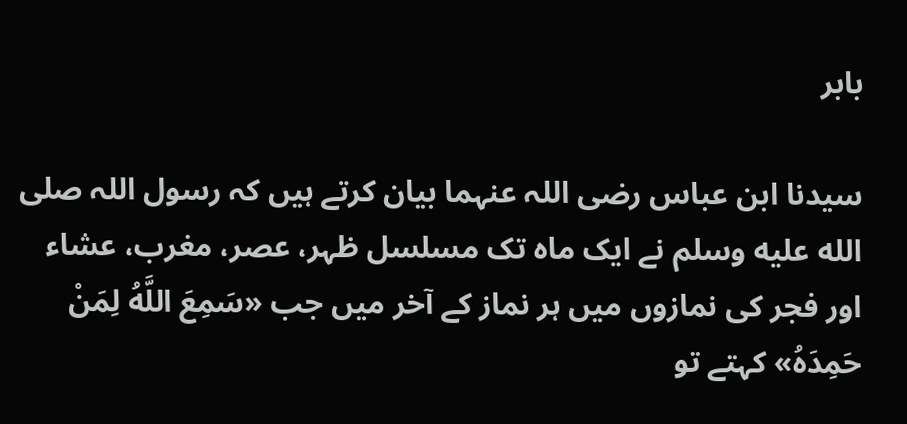بابر

سیدنا ابن عباس رضی اللہ عنہما بیان کرتے ہیں کہ رسول اللہ صلى الله عليه وسلم نے ایک ماہ تک مسلسل ظہر، عصر، مغرب، عشاء اور فجر کی نمازوں میں ہر نماز کے آخر میں جب «سَمِعَ اللَّهُ لِمَنْ حَمِدَهُ» کہتے تو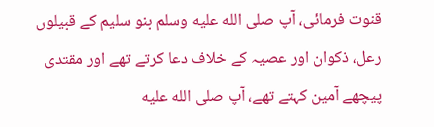قنوت فرمائی، آپ صلى الله عليه وسلم بنو سلیم کے قبیلوں رعل، ذکوان اور عصیہ کے خلاف دعا کرتے تھے اور مقتدی پیچھے آمین کہتے تھے، آپ صلى الله عليه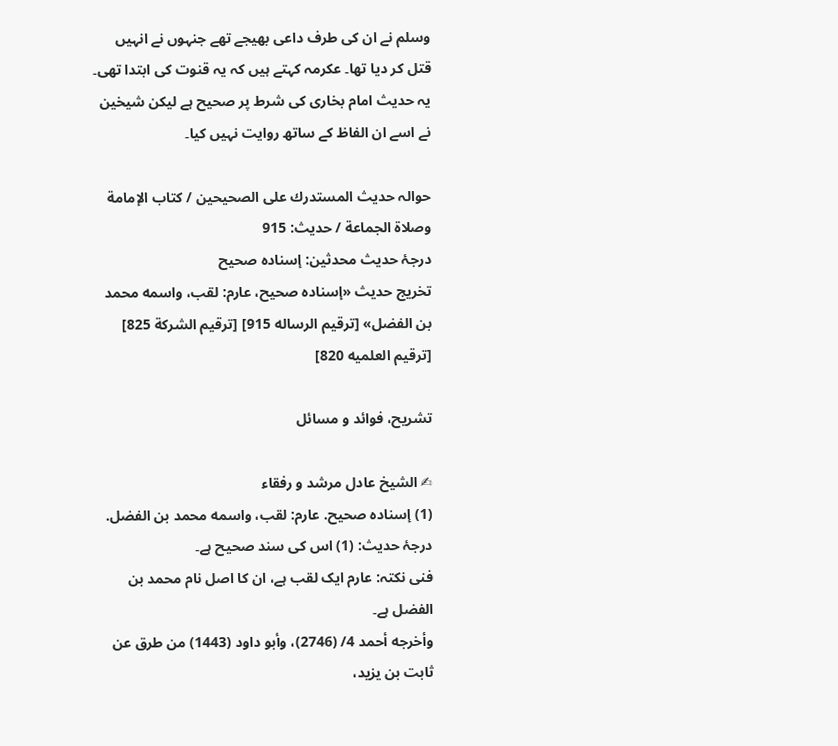وسلم نے ان کی طرف داعی بھیجے تھے جنہوں نے انہیں قتل کر دیا تھا۔ عکرمہ کہتے ہیں کہ یہ قنوت کی ابتدا تھی۔
یہ حدیث امام بخاری کی شرط پر صحیح ہے لیکن شیخین نے اسے ان الفاظ کے ساتھ روایت نہیں کیا۔

حوالہ حدیث المستدرك على الصحيحين / كتاب الإمامة وصلاة الجماعة / حدیث: 915
درجۂ حدیث محدثین: إسناده صحيح
تخریج حدیث «إسناده صحيح، عارم: لقب، واسمه محمد بن الفضل» [ترقيم الرساله 915] [ترقيم الشركة 825] [ترقيم العلميه 820]

تشریح، فوائد و مسائل

✍ الشیخ عادل مرشد و رفقاء
(1) إسناده صحيح. عارم: لقب، واسمه محمد بن الفضل.
درجۂ حدیث: (1) اس کی سند صحیح ہے۔
فنی نکتہ: عارم ایک لقب ہے، ان کا اصل نام محمد بن الفضل ہے۔
وأخرجه أحمد 4/ (2746)، وأبو داود (1443) من طرق عن ثابت بن يزيد،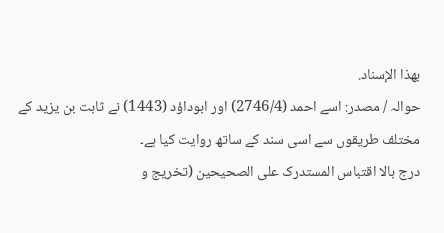بهذا الإسناد.
حوالہ / مصدر: اسے احمد (2746/4) اور ابوداؤد (1443) نے ثابت بن یزید کے مختلف طریقوں سے اسی سند کے ساتھ روایت کیا ہے۔
درج بالا اقتباس المستدرک علی الصحیحین (تخریج و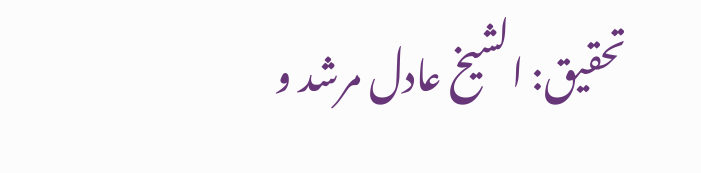تحقیق: الشیخ عادل مرشد و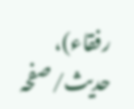رفقاء)، حدیث/صفحہ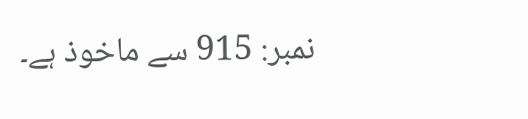نمبر: 915 سے ماخوذ ہے۔